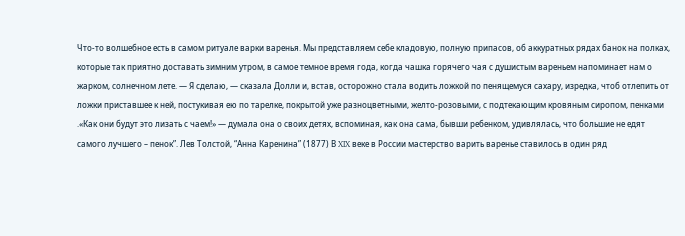Что-то волшебное есть в самом ритуале варки варенья. Мы представляем себе кладовую, полную припасов, об аккуратных рядах банок на полках, которые так приятно доставать зимним утром, в самое темное время года, когда чашка горячего чая с душистым вареньем напоминает нам о жарком, солнечном лете. — Я сделаю, — сказала Долли и, встав, осторожно стала водить ложкой по пенящемуся сахару, изредка, чтоб отлепить от ложки приставшее к ней, постукивая ею по тарелке, покрытой уже разноцветными, желто-розовыми, с подтекающим кровяным сиропом, пенками .«Как они будут это лизать с чаем!» — думала она о своих детях, вспоминая, как она сама, бывши ребенком, удивлялась, что большие не едят самого лучшего – пенок”. Лев Толстой, “Анна Каренина” (1877) В XIX веке в России мастерство варить варенье ставилось в один ряд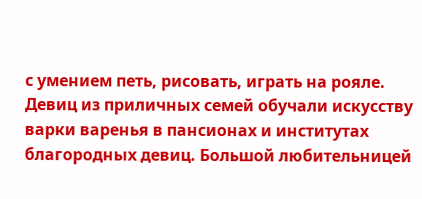с умением петь, рисовать, играть на рояле. Девиц из приличных семей обучали искусству варки варенья в пансионах и институтах благородных девиц. Большой любительницей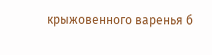крыжовенного варенья б